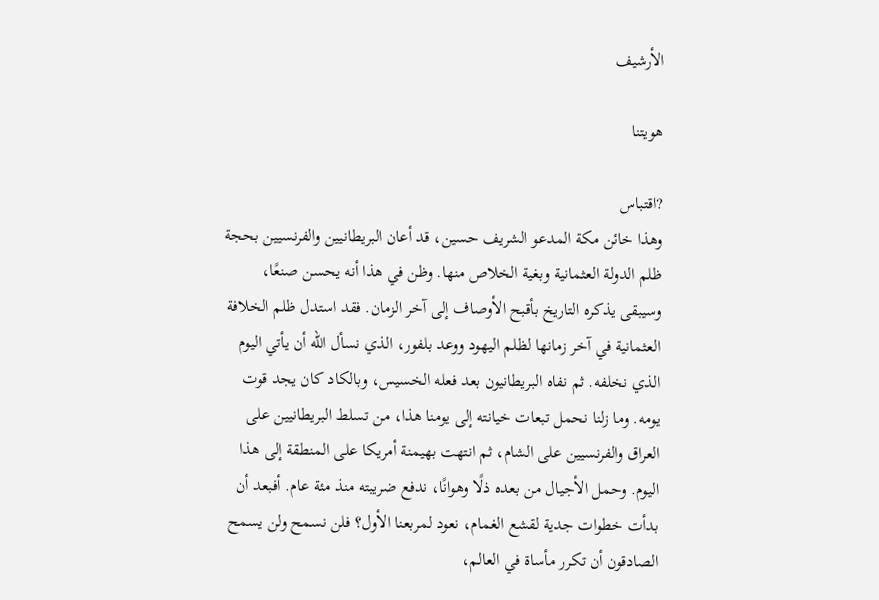الأرشيف

هويتنا

?اقتباس
وهذا خائن مكة المدعو الشريف حسين، قد أعان البريطانيين والفرنسيين بحجة ظلم الدولة العثمانية وبغية الخلاص منها. وظن في هذا أنه يحسن صنعًا، وسيبقى يذكره التاريخ بأقبح الأوصاف إلى آخر الزمان. فقد استدل ظلم الخلافة العثمانية في آخر زمانها لظلم اليهود ووعد بلفور، الذي نسأل الله أن يأتي اليوم الذي نخلفه. ثم نفاه البريطانيون بعد فعله الخسيس، وبالكاد كان يجد قوت يومه. وما زلنا نحمل تبعات خيانته إلى يومنا هذا، من تسلط البريطانيين على العراق والفرنسيين على الشام، ثم انتهت بهيمنة أمريكا على المنطقة إلى هذا اليوم. وحمل الأجيال من بعده ذلًا وهوانًا، ندفع ضريبته منذ مئة عام. أفبعد أن بدأت خطوات جدية لقشع الغمام، نعود لمربعنا الأول؟ فلن نسمح ولن يسمح الصادقون أن تكرر مأساة في العالم،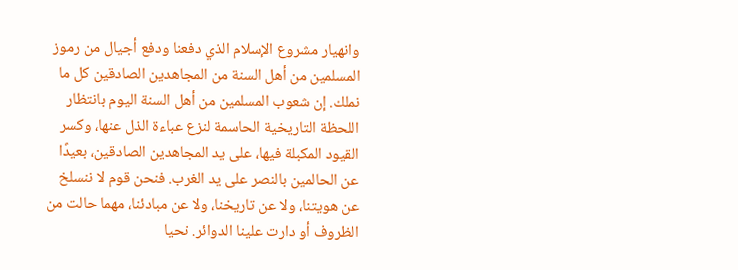وانهيار مشروع الإسلام الذي دفعنا ودفع أجيال من رموز المسلمين من أهل السنة من المجاهدين الصادقين كل ما نملك. إن شعوب المسلمين من أهل السنة اليوم بانتظار اللحظة التاريخية الحاسمة لنزع عباءة الذل عنها، وكسر القيود المكبلة فيها، على يد المجاهدين الصادقين، بعيدًا عن الحالمين بالنصر على يد الغرب. فنحن قوم لا ننسلخ عن هويتنا، ولا عن تاريخنا، ولا عن مبادئنا، مهما حالت من الظروف أو دارت علينا الدوائر. نحيا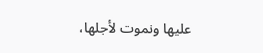عليها ونموت لأجلها،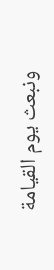ونبعث يوم القيامة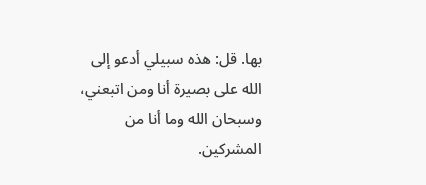بها. قل: هذه سبيلي أدعو إلى الله على بصيرة أنا ومن اتبعني، وسبحان الله وما أنا من المشركين.